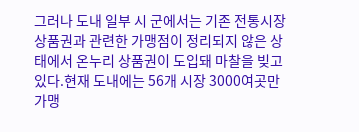그러나 도내 일부 시 군에서는 기존 전통시장 상품권과 관련한 가맹점이 정리되지 않은 상태에서 온누리 상품권이 도입돼 마찰을 빚고 있다.현재 도내에는 56개 시장 3000여곳만 가맹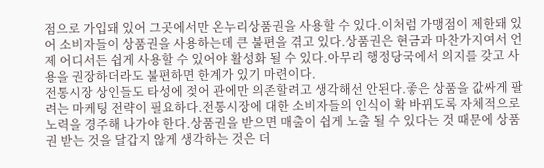점으로 가입돼 있어 그곳에서만 온누리상품권을 사용할 수 있다.이처럼 가맹점이 제한돼 있어 소비자들이 상품권을 사용하는데 큰 불편을 겪고 있다.상품권은 현금과 마찬가지여서 언제 어디서든 쉽게 사용할 수 있어야 활성화 될 수 있다.아무리 행정당국에서 의지를 갖고 사용을 권장하더라도 불편하면 한계가 있기 마련이다.
전통시장 상인들도 타성에 젖어 관에만 의존할려고 생각해선 안된다.좋은 상품을 값싸게 팔려는 마케팅 전략이 필요하다.전통시장에 대한 소비자들의 인식이 확 바뀌도록 자체적으로 노력을 경주해 나가야 한다.상품권을 받으면 매출이 쉽게 노출 될 수 있다는 것 때문에 상품권 받는 것을 달갑지 않게 생각하는 것은 더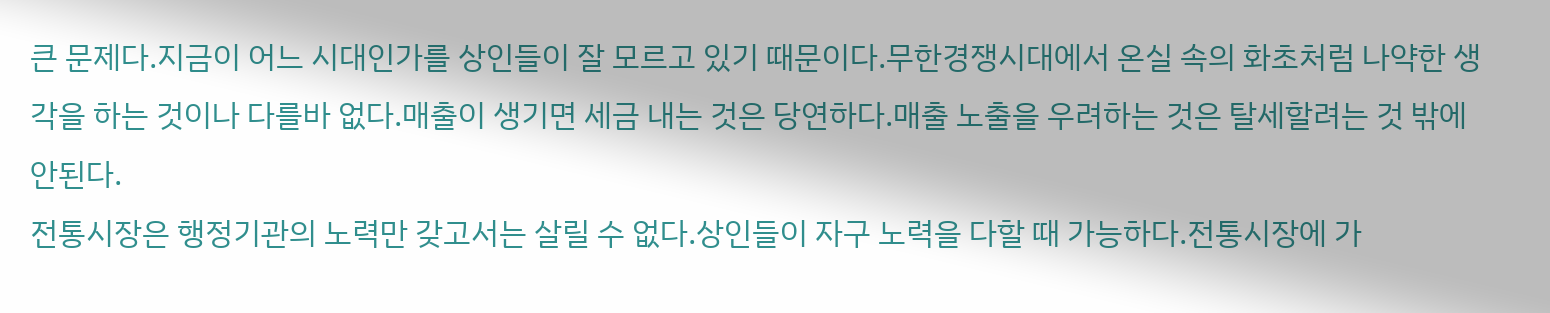큰 문제다.지금이 어느 시대인가를 상인들이 잘 모르고 있기 때문이다.무한경쟁시대에서 온실 속의 화초처럼 나약한 생각을 하는 것이나 다를바 없다.매출이 생기면 세금 내는 것은 당연하다.매출 노출을 우려하는 것은 탈세할려는 것 밖에 안된다.
전통시장은 행정기관의 노력만 갖고서는 살릴 수 없다.상인들이 자구 노력을 다할 때 가능하다.전통시장에 가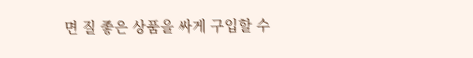면 질 좋은 상품을 싸게 구입할 수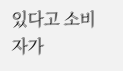있다고 소비자가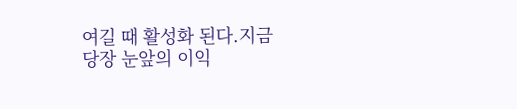여길 때 활성화 된다.지금 당장 눈앞의 이익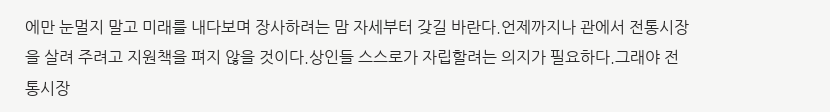에만 눈멀지 말고 미래를 내다보며 장사하려는 맘 자세부터 갖길 바란다.언제까지나 관에서 전통시장을 살려 주려고 지원책을 펴지 않을 것이다.상인들 스스로가 자립할려는 의지가 필요하다.그래야 전통시장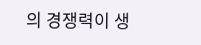의 경쟁력이 생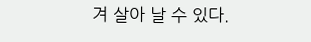겨 살아 날 수 있다.